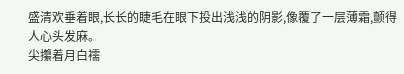盛清欢垂着眼,长长的睫毛在眼下投出浅浅的阴影,像覆了一层薄霜,颤得人心头发麻。
尖攥着月白襦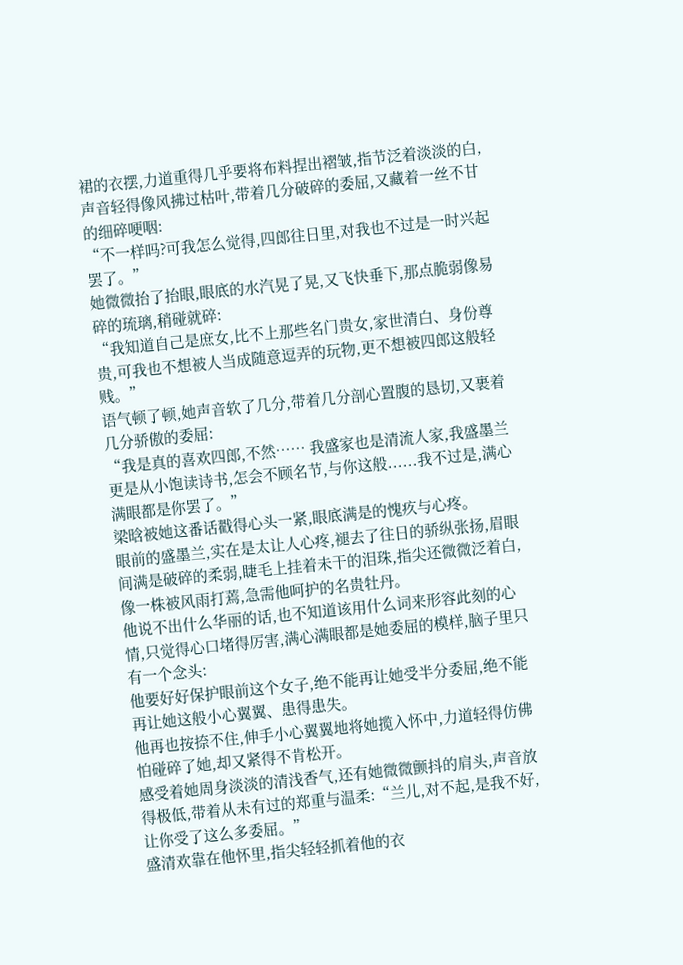裙的衣摆,力道重得几乎要将布料捏出褶皱,指节泛着淡淡的白,声音轻得像风拂过枯叶,带着几分破碎的委屈,又藏着一丝不甘的细碎哽咽:
“不一样吗?可我怎么觉得,四郎往日里,对我也不过是一时兴起罢了。”
她微微抬了抬眼,眼底的水汽晃了晃,又飞快垂下,那点脆弱像易碎的琉璃,稍碰就碎:
“我知道自己是庶女,比不上那些名门贵女,家世清白、身份尊贵,可我也不想被人当成随意逗弄的玩物,更不想被四郎这般轻贱。”
语气顿了顿,她声音软了几分,带着几分剖心置腹的恳切,又裹着几分骄傲的委屈:
“我是真的喜欢四郎,不然…… 我盛家也是清流人家,我盛墨兰更是从小饱读诗书,怎会不顾名节,与你这般......我不过是,满心满眼都是你罢了。”
梁晗被她这番话戳得心头一紧,眼底满是的愧疚与心疼。
眼前的盛墨兰,实在是太让人心疼,褪去了往日的骄纵张扬,眉眼间满是破碎的柔弱,睫毛上挂着未干的泪珠,指尖还微微泛着白,像一株被风雨打蔫,急需他呵护的名贵牡丹。
他说不出什么华丽的话,也不知道该用什么词来形容此刻的心情,只觉得心口堵得厉害,满心满眼都是她委屈的模样,脑子里只有一个念头:
他要好好保护眼前这个女子,绝不能再让她受半分委屈,绝不能再让她这般小心翼翼、患得患失。
他再也按捺不住,伸手小心翼翼地将她揽入怀中,力道轻得仿佛怕碰碎了她,却又紧得不肯松开。
感受着她周身淡淡的清浅香气,还有她微微颤抖的肩头,声音放得极低,带着从未有过的郑重与温柔:“兰儿,对不起,是我不好,让你受了这么多委屈。”
盛清欢靠在他怀里,指尖轻轻抓着他的衣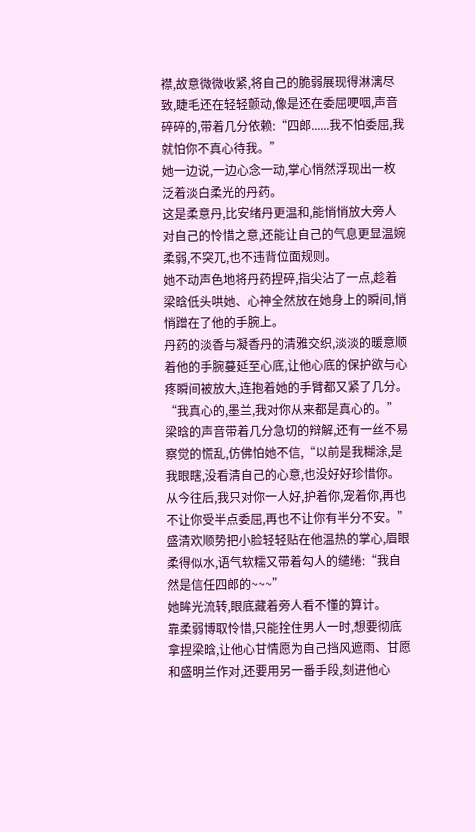襟,故意微微收紧,将自己的脆弱展现得淋漓尽致,睫毛还在轻轻颤动,像是还在委屈哽咽,声音碎碎的,带着几分依赖:“四郎......我不怕委屈,我就怕你不真心待我。”
她一边说,一边心念一动,掌心悄然浮现出一枚泛着淡白柔光的丹药。
这是柔意丹,比安绪丹更温和,能悄悄放大旁人对自己的怜惜之意,还能让自己的气息更显温婉柔弱,不突兀,也不违背位面规则。
她不动声色地将丹药捏碎,指尖沾了一点,趁着梁晗低头哄她、心神全然放在她身上的瞬间,悄悄蹭在了他的手腕上。
丹药的淡香与凝香丹的清雅交织,淡淡的暖意顺着他的手腕蔓延至心底,让他心底的保护欲与心疼瞬间被放大,连抱着她的手臂都又紧了几分。
“我真心的,墨兰,我对你从来都是真心的。” 梁晗的声音带着几分急切的辩解,还有一丝不易察觉的慌乱,仿佛怕她不信,“以前是我糊涂,是我眼瞎,没看清自己的心意,也没好好珍惜你。从今往后,我只对你一人好,护着你,宠着你,再也不让你受半点委屈,再也不让你有半分不安。”
盛清欢顺势把小脸轻轻贴在他温热的掌心,眉眼柔得似水,语气软糯又带着勾人的缱绻:“我自然是信任四郎的~~~”
她眸光流转,眼底藏着旁人看不懂的算计。
靠柔弱博取怜惜,只能拴住男人一时,想要彻底拿捏梁晗,让他心甘情愿为自己挡风遮雨、甘愿和盛明兰作对,还要用另一番手段,刻进他心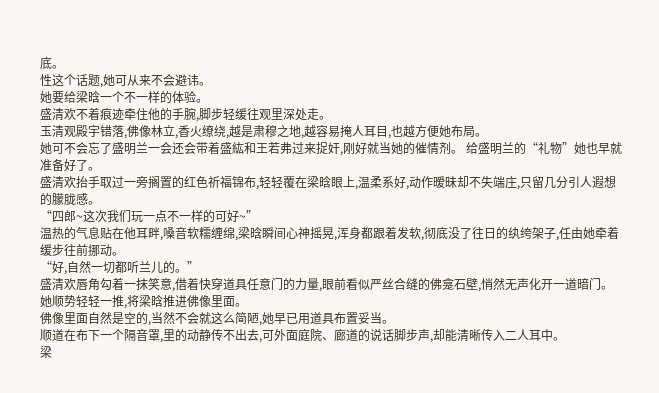底。
性这个话题,她可从来不会避讳。
她要给梁晗一个不一样的体验。
盛清欢不着痕迹牵住他的手腕,脚步轻缓往观里深处走。
玉清观殿宇错落,佛像林立,香火缭绕,越是肃穆之地,越容易掩人耳目,也越方便她布局。
她可不会忘了盛明兰一会还会带着盛紘和王若弗过来捉奸,刚好就当她的催情剂。 给盛明兰的“礼物”她也早就准备好了。
盛清欢抬手取过一旁搁置的红色祈福锦布,轻轻覆在梁晗眼上,温柔系好,动作暧昧却不失端庄,只留几分引人遐想的朦胧感。
“四郎~这次我们玩一点不一样的可好~”
温热的气息贴在他耳畔,嗓音软糯缠绵,梁晗瞬间心神摇晃,浑身都跟着发软,彻底没了往日的纨绔架子,任由她牵着缓步往前挪动。
“好,自然一切都听兰儿的。”
盛清欢唇角勾着一抹笑意,借着快穿道具任意门的力量,眼前看似严丝合缝的佛龛石壁,悄然无声化开一道暗门。
她顺势轻轻一推,将梁晗推进佛像里面。
佛像里面自然是空的,当然不会就这么简陋,她早已用道具布置妥当。
顺道在布下一个隔音罩,里的动静传不出去,可外面庭院、廊道的说话脚步声,却能清晰传入二人耳中。
梁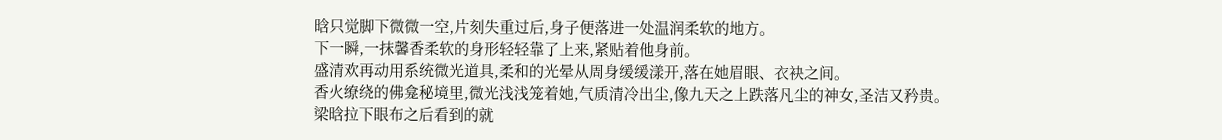晗只觉脚下微微一空,片刻失重过后,身子便落进一处温润柔软的地方。
下一瞬,一抹馨香柔软的身形轻轻靠了上来,紧贴着他身前。
盛清欢再动用系统微光道具,柔和的光晕从周身缓缓漾开,落在她眉眼、衣袂之间。
香火缭绕的佛龛秘境里,微光浅浅笼着她,气质清冷出尘,像九天之上跌落凡尘的神女,圣洁又矜贵。
梁晗拉下眼布之后看到的就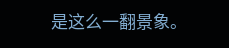是这么一翻景象。